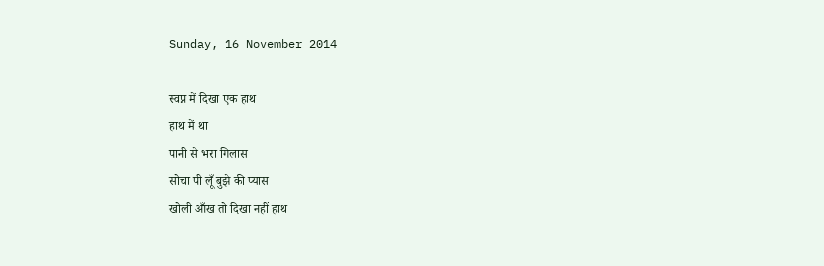Sunday, 16 November 2014

स्वप्न में दिखा एक हाथ
हाथ में था
पानी से भरा गिलास
सोचा पी लूँ बुझे की प्यास
खोली आँख तो दिखा नहीं हाथ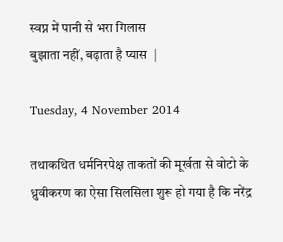स्वप्न में पानी से भरा गिलास
बुझाता नहीं, बढ़ाता है प्यास  |

Tuesday, 4 November 2014

तथाकथित धर्मनिरपेक्ष ताकतों की मूर्खता से वोटो के ध्रुवीकरण का ऐसा सिलसिला शुरू हो गया है कि नरेंद्र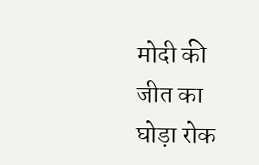मोदी की जीत का घोड़ा रोक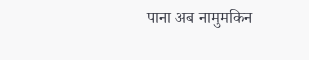पाना अब नामुमकिन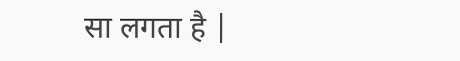सा लगता है |